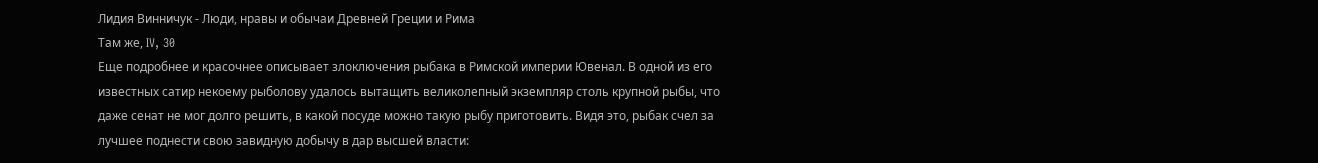Лидия Винничук - Люди, нравы и обычаи Древней Греции и Рима
Там же, IV, 30
Еще подробнее и красочнее описывает злоключения рыбака в Римской империи Ювенал. В одной из его известных сатир некоему рыболову удалось вытащить великолепный экземпляр столь крупной рыбы, что даже сенат не мог долго решить, в какой посуде можно такую рыбу приготовить. Видя это, рыбак счел за лучшее поднести свою завидную добычу в дар высшей власти: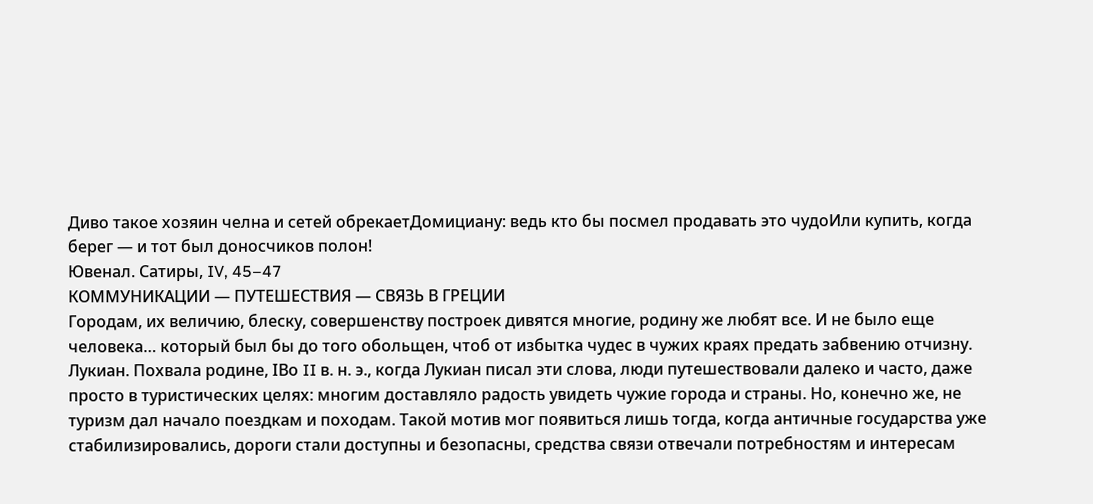Диво такое хозяин челна и сетей обрекаетДомициану: ведь кто бы посмел продавать это чудоИли купить, когда берег — и тот был доносчиков полон!
Ювенал. Сатиры, IV, 45–47
КОММУНИКАЦИИ — ПУТЕШЕСТВИЯ — СВЯЗЬ В ГРЕЦИИ
Городам, их величию, блеску, совершенству построек дивятся многие, родину же любят все. И не было еще человека… который был бы до того обольщен, чтоб от избытка чудес в чужих краях предать забвению отчизну.
Лукиан. Похвала родине, IВо II в. н. э., когда Лукиан писал эти слова, люди путешествовали далеко и часто, даже просто в туристических целях: многим доставляло радость увидеть чужие города и страны. Но, конечно же, не туризм дал начало поездкам и походам. Такой мотив мог появиться лишь тогда, когда античные государства уже стабилизировались, дороги стали доступны и безопасны, средства связи отвечали потребностям и интересам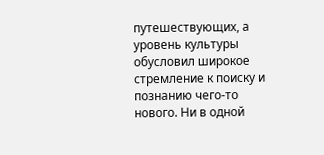путешествующих, а уровень культуры обусловил широкое стремление к поиску и познанию чего-то нового. Ни в одной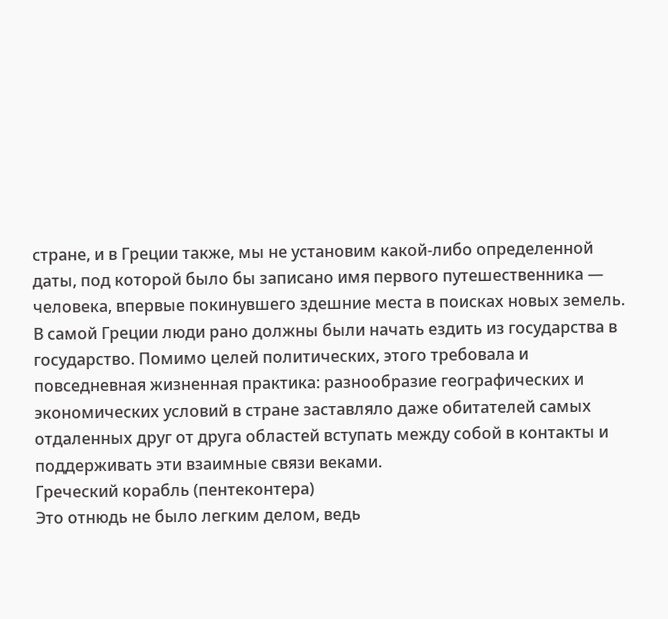стране, и в Греции также, мы не установим какой-либо определенной даты, под которой было бы записано имя первого путешественника — человека, впервые покинувшего здешние места в поисках новых земель. В самой Греции люди рано должны были начать ездить из государства в государство. Помимо целей политических, этого требовала и повседневная жизненная практика: разнообразие географических и экономических условий в стране заставляло даже обитателей самых отдаленных друг от друга областей вступать между собой в контакты и поддерживать эти взаимные связи веками.
Греческий корабль (пентеконтера)
Это отнюдь не было легким делом, ведь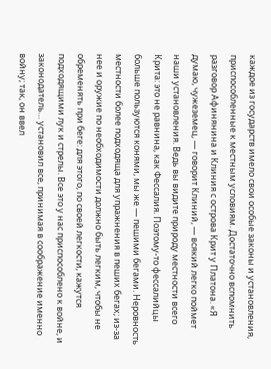каждое из государств имело свои особые законы и установления, приспособленные к местным условиям. Достаточно вспомнить разговор Афинянина и Клиния с острова Крит у Платона. «Я думаю, чужеземец, — говорит Клиний, — всякий легко поймет наши установления. Ведь вы видите природу местности всего Крита: это не равнина, как Фессалия. Поэтому-то фессалийцы больше пользуются конями, мы же — пешими бегами. Неровность местности более подходяща для упражнения в пеших бегах; из-за нее и оружие по необходимости должно быть легким, чтобы не обременять при беге: для этого, по своей легкости, кажутся подходящими лук и стрелы. Все это у нас приспособлено к войне, и законодатель… установил все, принимая в соображение именно войну; так, он ввел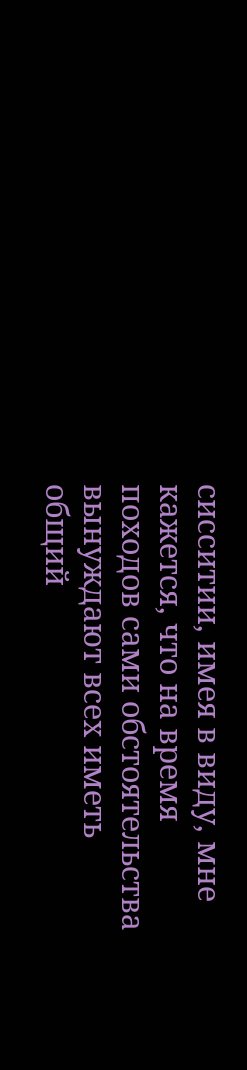сисситии, имея в виду, мне кажется, что на время походов сами обстоятельства вынуждают всех иметь общий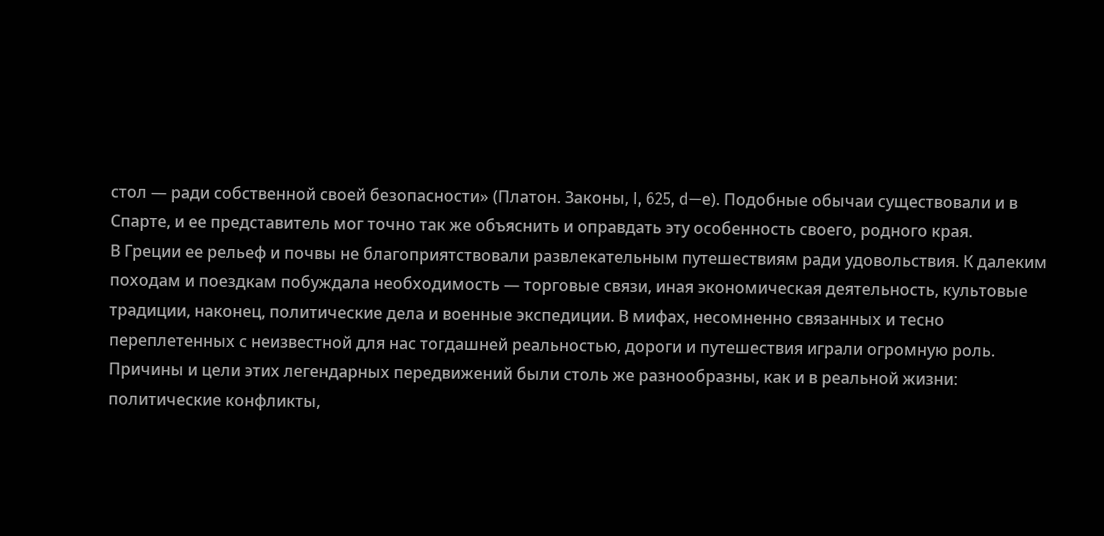стол — ради собственной своей безопасности» (Платон. Законы, I, 625, d—е). Подобные обычаи существовали и в Спарте, и ее представитель мог точно так же объяснить и оправдать эту особенность своего, родного края.
В Греции ее рельеф и почвы не благоприятствовали развлекательным путешествиям ради удовольствия. К далеким походам и поездкам побуждала необходимость — торговые связи, иная экономическая деятельность, культовые традиции, наконец, политические дела и военные экспедиции. В мифах, несомненно связанных и тесно переплетенных с неизвестной для нас тогдашней реальностью, дороги и путешествия играли огромную роль. Причины и цели этих легендарных передвижений были столь же разнообразны, как и в реальной жизни: политические конфликты,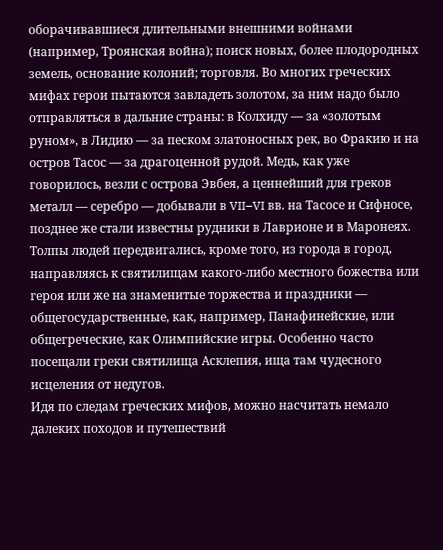оборачивавшиеся длительными внешними войнами (например, Троянская война); поиск новых, более плодородных земель, основание колоний; торговля. Во многих греческих мифах герои пытаются завладеть золотом, за ним надо было отправляться в дальние страны: в Колхиду — за «золотым руном», в Лидию — за песком златоносных рек, во Фракию и на остров Тасос — за драгоценной рудой. Медь, как уже говорилось, везли с острова Эвбея, а ценнейший для греков металл — серебро — добывали в VII–VI вв. на Тасосе и Сифносе, позднее же стали известны рудники в Лаврионе и в Маронеях. Толпы людей передвигались, кроме того, из города в город, направляясь к святилищам какого-либо местного божества или героя или же на знаменитые торжества и праздники — общегосударственные, как, например, Панафинейские, или общегреческие, как Олимпийские игры. Особенно часто посещали греки святилища Асклепия, ища там чудесного исцеления от недугов.
Идя по следам греческих мифов, можно насчитать немало далеких походов и путешествий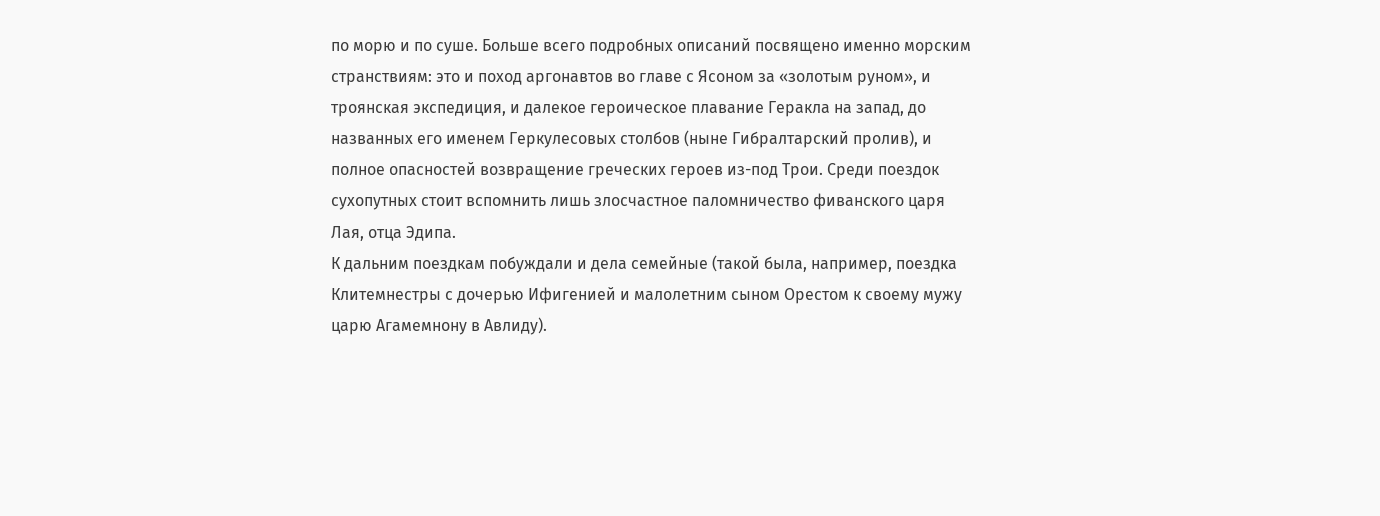по морю и по суше. Больше всего подробных описаний посвящено именно морским странствиям: это и поход аргонавтов во главе с Ясоном за «золотым руном», и троянская экспедиция, и далекое героическое плавание Геракла на запад, до названных его именем Геркулесовых столбов (ныне Гибралтарский пролив), и полное опасностей возвращение греческих героев из-под Трои. Среди поездок сухопутных стоит вспомнить лишь злосчастное паломничество фиванского царя Лая, отца Эдипа.
К дальним поездкам побуждали и дела семейные (такой была, например, поездка Клитемнестры с дочерью Ифигенией и малолетним сыном Орестом к своему мужу царю Агамемнону в Авлиду).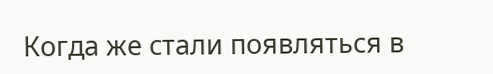Когда же стали появляться в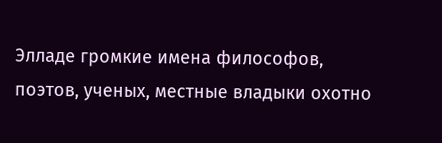Элладе громкие имена философов, поэтов, ученых, местные владыки охотно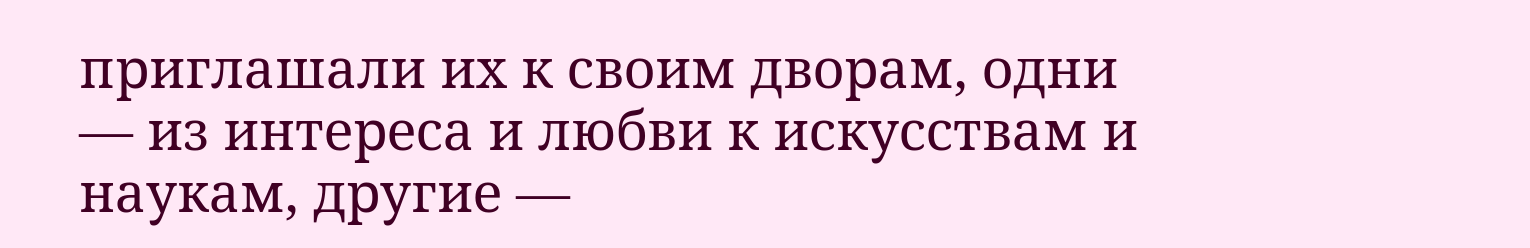приглашали их к своим дворам, одни — из интереса и любви к искусствам и наукам, другие —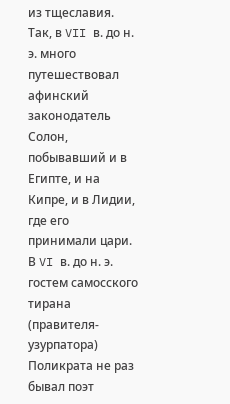из тщеславия. Так, в VII в. до н. э. много путешествовал афинский законодатель Солон, побывавший и в Египте, и на Кипре, и в Лидии, где его принимали цари. В VI в. до н. э. гостем самосского тирана (правителя-узурпатора) Поликрата не раз бывал поэт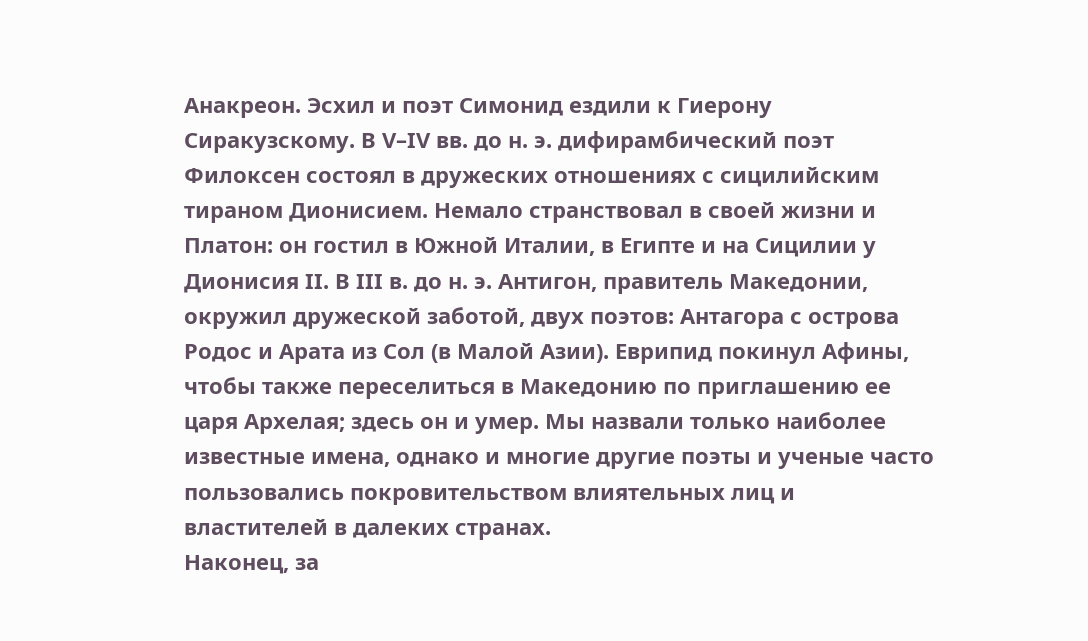Анакреон. Эсхил и поэт Симонид ездили к Гиерону Сиракузскому. В V–IV вв. до н. э. дифирамбический поэт Филоксен состоял в дружеских отношениях с сицилийским тираном Дионисием. Немало странствовал в своей жизни и Платон: он гостил в Южной Италии, в Египте и на Сицилии у Дионисия II. В III в. до н. э. Антигон, правитель Македонии, окружил дружеской заботой, двух поэтов: Антагора с острова Родос и Арата из Сол (в Малой Азии). Еврипид покинул Афины, чтобы также переселиться в Македонию по приглашению ее царя Архелая; здесь он и умер. Мы назвали только наиболее известные имена, однако и многие другие поэты и ученые часто пользовались покровительством влиятельных лиц и властителей в далеких странах.
Наконец, за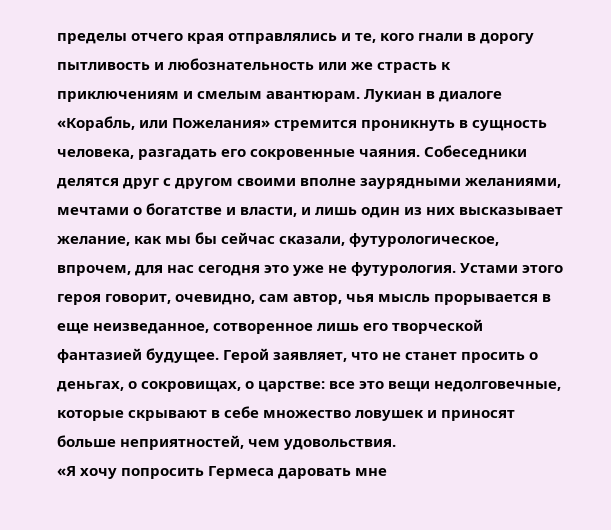пределы отчего края отправлялись и те, кого гнали в дорогу пытливость и любознательность или же страсть к приключениям и смелым авантюрам. Лукиан в диалоге «Корабль, или Пожелания» стремится проникнуть в сущность человека, разгадать его сокровенные чаяния. Собеседники делятся друг с другом своими вполне заурядными желаниями, мечтами о богатстве и власти, и лишь один из них высказывает желание, как мы бы сейчас сказали, футурологическое, впрочем, для нас сегодня это уже не футурология. Устами этого героя говорит, очевидно, сам автор, чья мысль прорывается в еще неизведанное, сотворенное лишь его творческой фантазией будущее. Герой заявляет, что не станет просить о деньгах, о сокровищах, о царстве: все это вещи недолговечные, которые скрывают в себе множество ловушек и приносят больше неприятностей, чем удовольствия.
«Я хочу попросить Гермеса даровать мне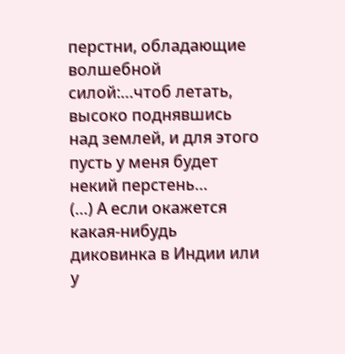перстни, обладающие волшебной силой:…чтоб летать, высоко поднявшись над землей, и для этого пусть у меня будет некий перстень…
(…) А если окажется какая-нибудь диковинка в Индии или у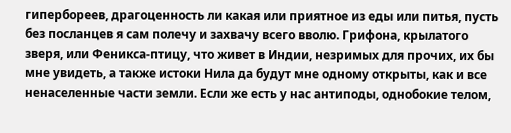гипербореев, драгоценность ли какая или приятное из еды или питья, пусть без посланцев я сам полечу и захвачу всего вволю. Грифона, крылатого зверя, или Феникса-птицу, что живет в Индии, незримых для прочих, их бы мне увидеть, а также истоки Нила да будут мне одному открыты, как и все ненаселенные части земли. Если же есть у нас антиподы, однобокие телом,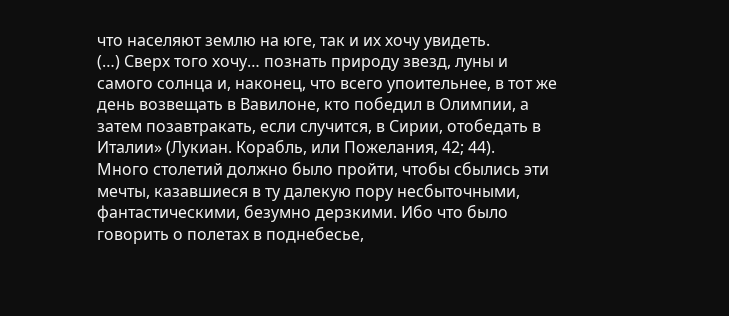что населяют землю на юге, так и их хочу увидеть.
(…) Сверх того хочу… познать природу звезд, луны и самого солнца и, наконец, что всего упоительнее, в тот же день возвещать в Вавилоне, кто победил в Олимпии, а затем позавтракать, если случится, в Сирии, отобедать в Италии» (Лукиан. Корабль, или Пожелания, 42; 44).
Много столетий должно было пройти, чтобы сбылись эти мечты, казавшиеся в ту далекую пору несбыточными, фантастическими, безумно дерзкими. Ибо что было говорить о полетах в поднебесье,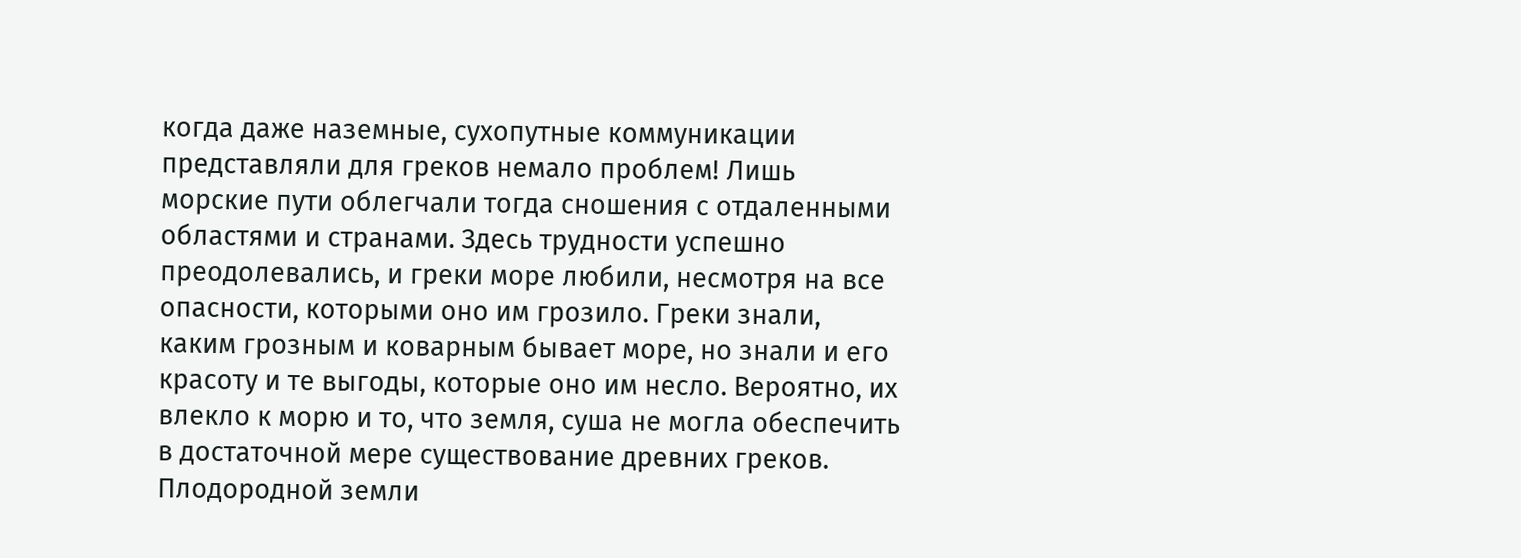когда даже наземные, сухопутные коммуникации представляли для греков немало проблем! Лишь морские пути облегчали тогда сношения с отдаленными областями и странами. Здесь трудности успешно преодолевались, и греки море любили, несмотря на все опасности, которыми оно им грозило. Греки знали, каким грозным и коварным бывает море, но знали и его красоту и те выгоды, которые оно им несло. Вероятно, их влекло к морю и то, что земля, суша не могла обеспечить в достаточной мере существование древних греков. Плодородной земли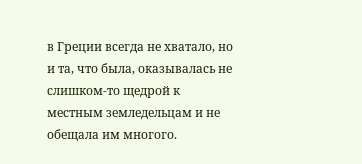в Греции всегда не хватало, но и та, что была, оказывалась не слишком-то щедрой к местным земледельцам и не обещала им многого.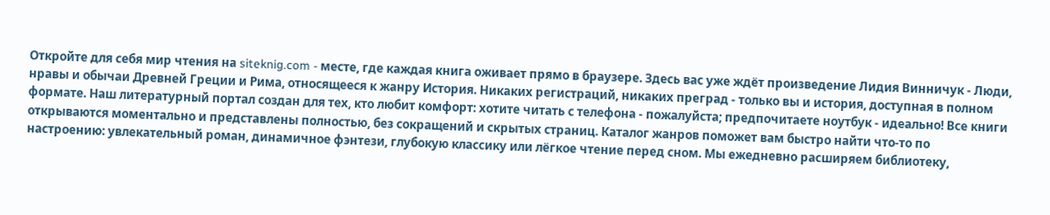Откройте для себя мир чтения на siteknig.com - месте, где каждая книга оживает прямо в браузере. Здесь вас уже ждёт произведение Лидия Винничук - Люди, нравы и обычаи Древней Греции и Рима, относящееся к жанру История. Никаких регистраций, никаких преград - только вы и история, доступная в полном формате. Наш литературный портал создан для тех, кто любит комфорт: хотите читать с телефона - пожалуйста; предпочитаете ноутбук - идеально! Все книги открываются моментально и представлены полностью, без сокращений и скрытых страниц. Каталог жанров поможет вам быстро найти что-то по настроению: увлекательный роман, динамичное фэнтези, глубокую классику или лёгкое чтение перед сном. Мы ежедневно расширяем библиотеку,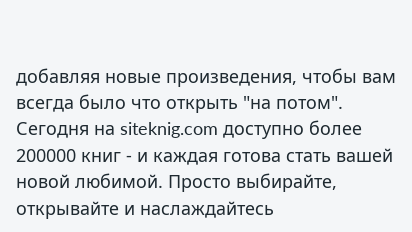добавляя новые произведения, чтобы вам всегда было что открыть "на потом". Сегодня на siteknig.com доступно более 200000 книг - и каждая готова стать вашей новой любимой. Просто выбирайте, открывайте и наслаждайтесь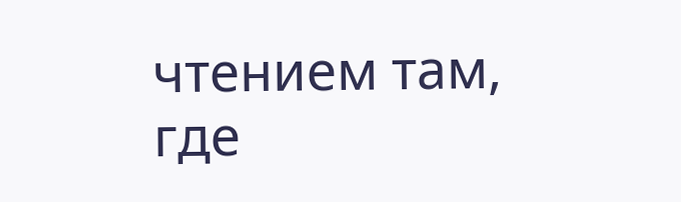чтением там, где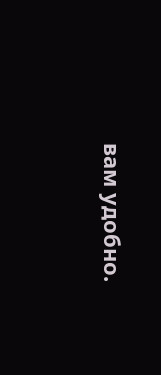вам удобно.